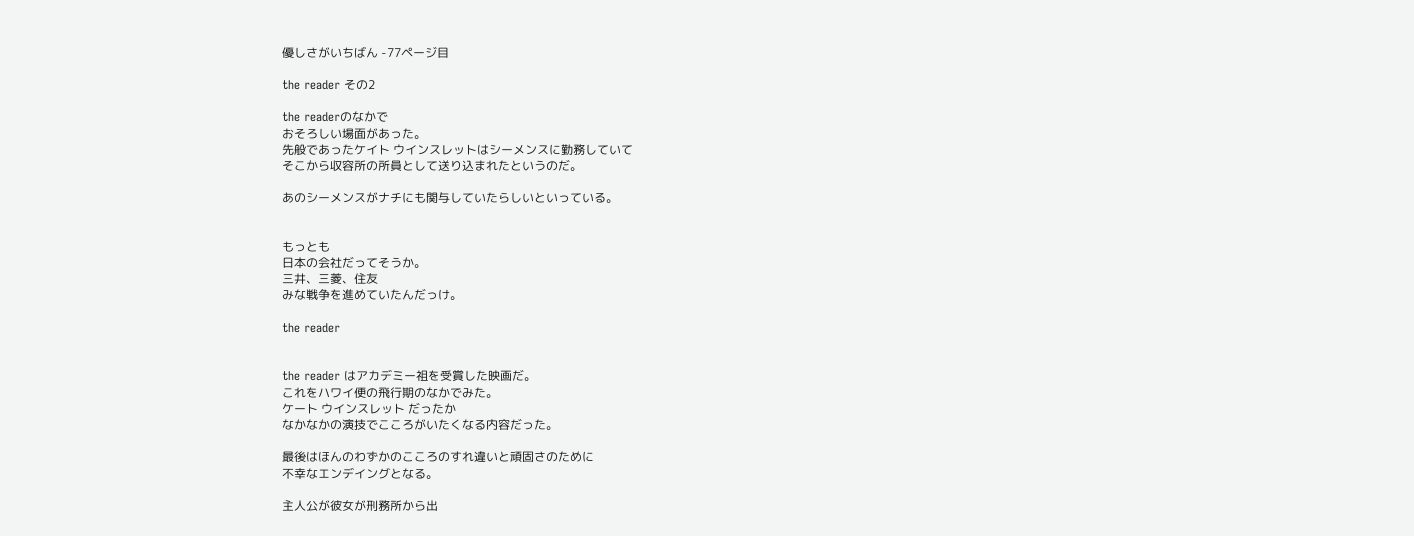優しさがいちばん -77ページ目

the reader その2

the readerのなかで
おそろしい場面があった。
先般であったケイト ウインスレットはシーメンスに勤務していて
そこから収容所の所員として送り込まれたというのだ。

あのシーメンスがナチにも関与していたらしいといっている。


もっとも
日本の会社だってそうか。
三井、三菱、住友
みな戦争を進めていたんだっけ。

the reader


the reader はアカデミー祖を受賞した映画だ。
これをハワイ便の飛行期のなかでみた。
ケート ウインスレット だったか
なかなかの演技でこころがいたくなる内容だった。

最後はほんのわずかのこころのすれ違いと頑固さのために
不幸なエンデイングとなる。

主人公が彼女が刑務所から出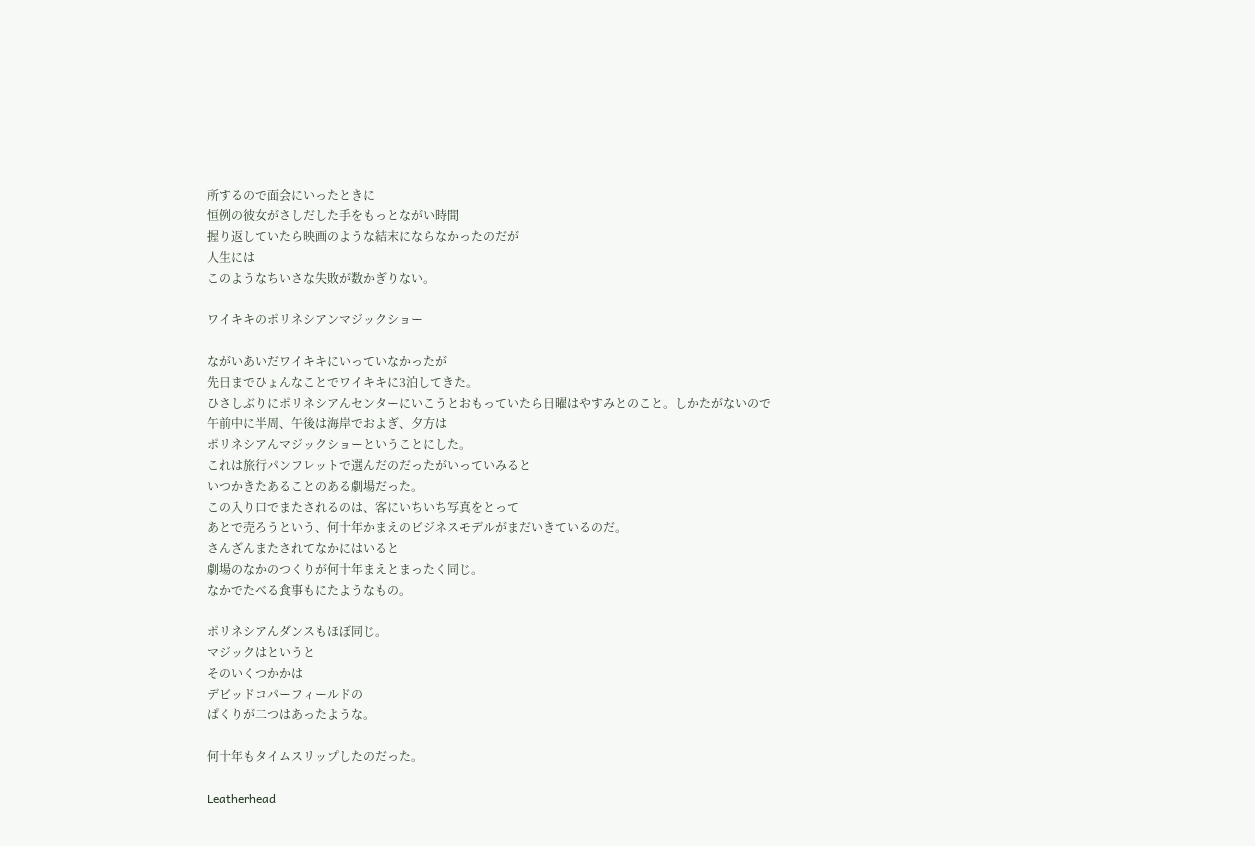所するので面会にいったときに
恒例の彼女がさしだした手をもっとながい時間
握り返していたら映画のような結末にならなかったのだが
人生には
このようなちいさな失敗が数かぎりない。

ワイキキのポリネシアンマジックショー

ながいあいだワイキキにいっていなかったが
先日までひょんなことでワイキキに3泊してきた。
ひさしぶりにポリネシアんセンターにいこうとおもっていたら日曜はやすみとのこと。しかたがないので
午前中に半周、午後は海岸でおよぎ、夕方は
ポリネシアんマジックショーということにした。
これは旅行パンフレットで選んだのだったがいっていみると
いつかきたあることのある劇場だった。
この入り口でまたされるのは、客にいちいち写真をとって
あとで売ろうという、何十年かまえのビジネスモデルがまだいきているのだ。
さんざんまたされてなかにはいると
劇場のなかのつくりが何十年まえとまったく同じ。
なかでたべる食事もにたようなもの。

ポリネシアんダンスもほぼ同じ。
マジックはというと
そのいくつかかは
デビッドコパーフィールドの
ぱくりが二つはあったような。

何十年もタイムスリップしたのだった。

Leatherhead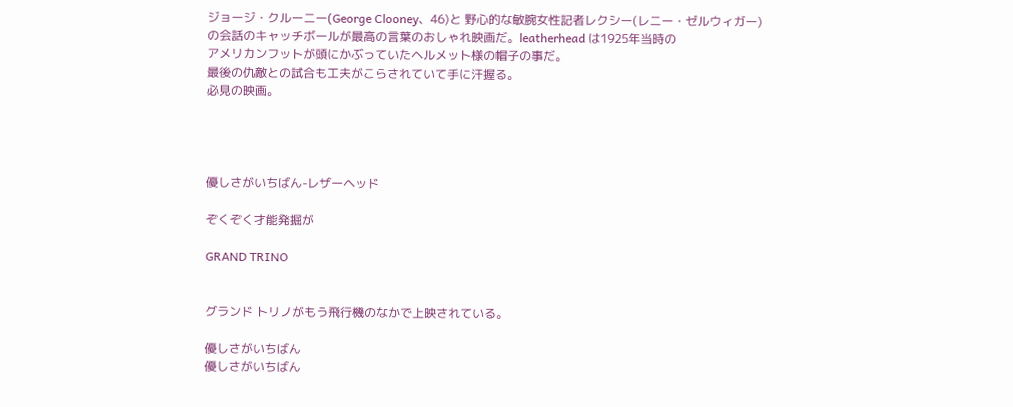ジョージ・クルーニー(George Clooney、46)と 野心的な敏腕女性記者レクシー(レニー・ゼルウィガー)の会話のキャッチボールが最高の言葉のおしゃれ映画だ。leatherhead は1925年当時の
アメリカンフットが頭にかぶっていたヘルメット様の帽子の事だ。
最後の仇敵との試合も工夫がこらされていて手に汗握る。
必見の映画。




優しさがいちばん-レザーヘッド

ぞくぞく才能発掘が

GRAND TRINO


グランド トリノがもう飛行機のなかで上映されている。

優しさがいちばん
優しさがいちばん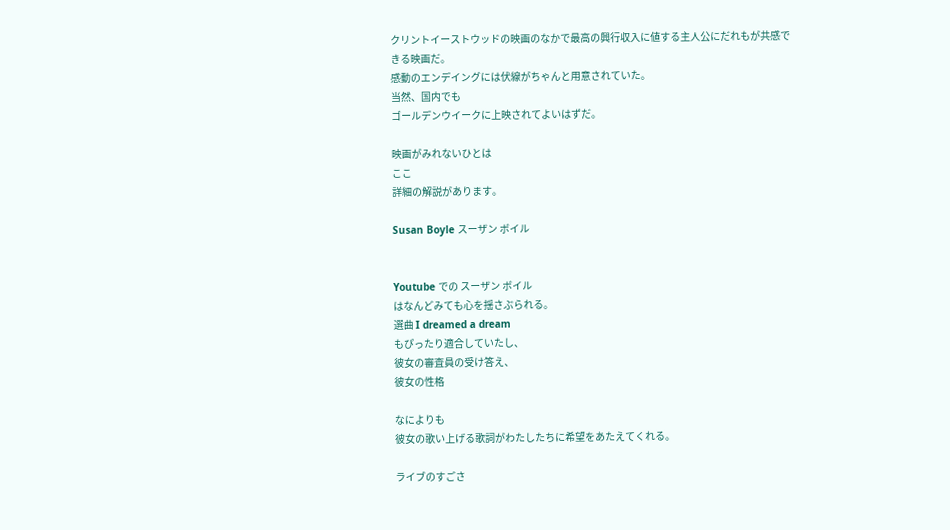クリントイーストウッドの映画のなかで最高の興行収入に値する主人公にだれもが共感できる映画だ。
感動のエンデイングには伏線がちゃんと用意されていた。
当然、国内でも
ゴールデンウイークに上映されてよいはずだ。

映画がみれないひとは
ここ
詳細の解説があります。

Susan Boyle スーザン ボイル


Youtube での スーザン ボイル
はなんどみても心を揺さぶられる。
選曲 I dreamed a dream
もぴったり適合していたし、
彼女の審査員の受け答え、
彼女の性格

なによりも
彼女の歌い上げる歌詞がわたしたちに希望をあたえてくれる。

ライブのすごさ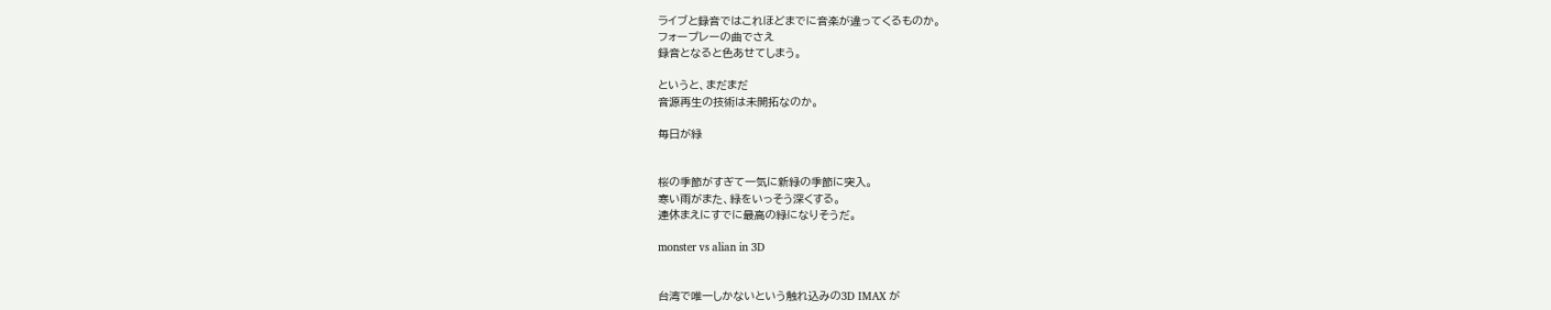ライブと録音ではこれほどまでに音楽が違ってくるものか。
フォープレーの曲でさえ
録音となると色あせてしまう。

というと、まだまだ
音源再生の技術は未開拓なのか。

毎日が緑


桜の季節がすぎて一気に新緑の季節に突入。
寒い雨がまた、緑をいっそう深くする。
連休まえにすでに最高の緑になりそうだ。

monster vs alian in 3D


台湾で唯一しかないという触れ込みの3D IMAX が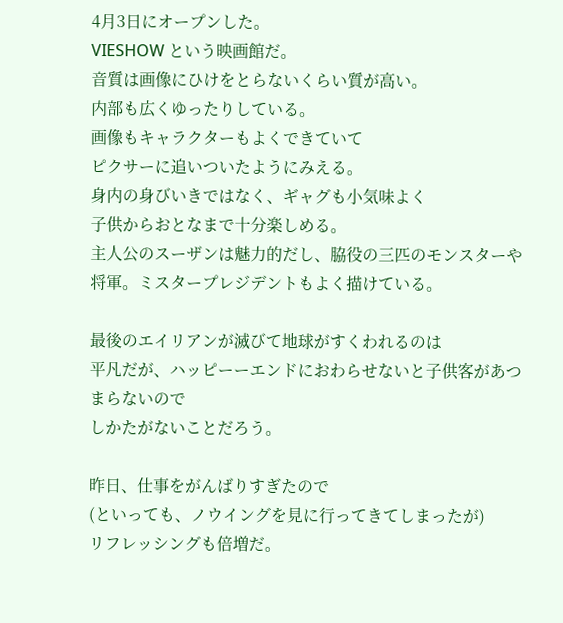4月3日にオープンした。
VIESHOW という映画館だ。
音質は画像にひけをとらないくらい質が高い。
内部も広くゆったりしている。
画像もキャラクターもよくできていて
ピクサーに追いついたようにみえる。
身内の身びいきではなく、ギャグも小気味よく
子供からおとなまで十分楽しめる。
主人公のスーザンは魅力的だし、脇役の三匹のモンスターや
将軍。ミスタープレジデントもよく描けている。

最後のエイリアンが滅びて地球がすくわれるのは
平凡だが、ハッピーーエンドにおわらせないと子供客があつまらないので
しかたがないことだろう。

昨日、仕事をがんばりすぎたので
(といっても、ノウイングを見に行ってきてしまったが)
リフレッシングも倍増だ。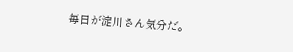毎日が淀川さん気分だ。